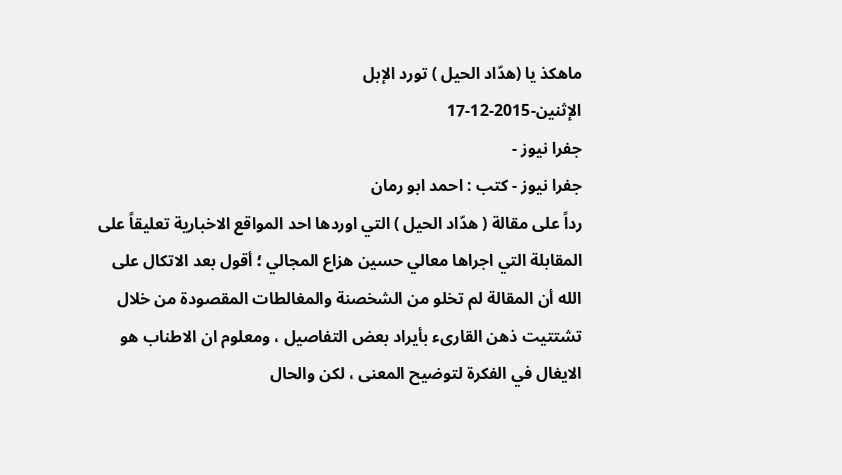ماهكذ يا (هدّاد الحيل ) تورد الإبل
الإثنين-2015-12-17
جفرا نيوز -
جفرا نيوز - كتب : احمد ابو رمان
رداً على مقالة ( هدّاد الحيل ) التي اوردها احد المواقع الاخبارية تعليقاً على المقابلة التي اجراها معالي حسين هزاع المجالي ؛ أقول بعد الاتكال على الله أن المقالة لم تخلو من الشخصنة والمغالطات المقصودة من خلال تشتتيت ذهن القارىء بأيراد بعض التفاصيل ، ومعلوم ان الاطناب هو الايغال في الفكرة لتوضيح المعنى ، لكن والحال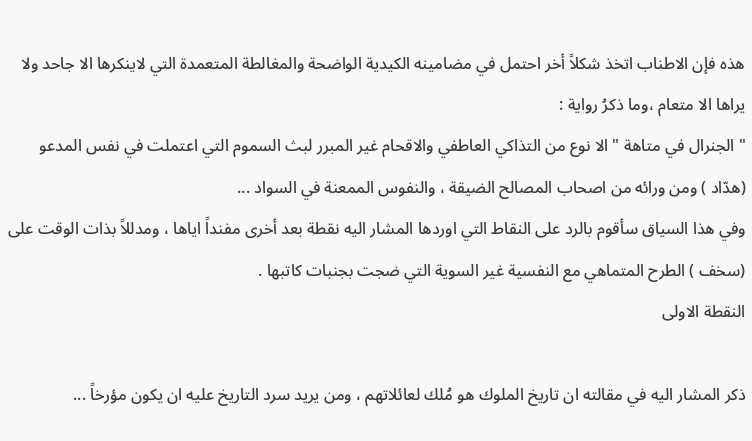هذه فإن الاطناب اتخذ شكلاً أخر احتمل في مضامينه الكيدية الواضحة والمغالطة المتعمدة التي لاينكرها الا جاحد ولا يراها الا متعام ،وما ذكرُ رواية :
" الجنرال في متاهة " الا نوع من التذاكي العاطفي والاقحام غير المبرر لبث السموم التي اعتملت في نفس المدعو (هدّاد ) ومن ورائه من اصحاب المصالح الضيقة ، والنفوس الممعنة في السواد ...
وفي هذا السياق سأقوم بالرد على النقاط التي اوردها المشار اليه نقطة بعد أخرى مفنداً اياها ، ومدللاً بذات الوقت على (سخف ) الطرح المتماهي مع النفسية غير السوية التي ضجت بجنبات كاتبها .
النقطة الاولى

ذكر المشار اليه في مقالته ان تاريخ الملوك هو مُلك لعائلاتهم ، ومن يريد سرد التاريخ عليه ان يكون مؤرخاً ...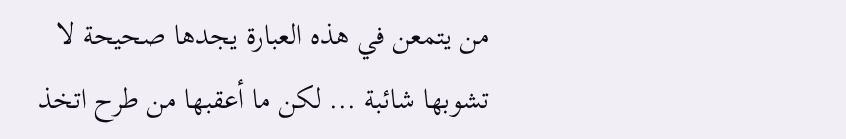من يتمعن في هذه العبارة يجدها صحيحة لا تشوبها شائبة ... لكن ما أعقبها من طرح اتخذ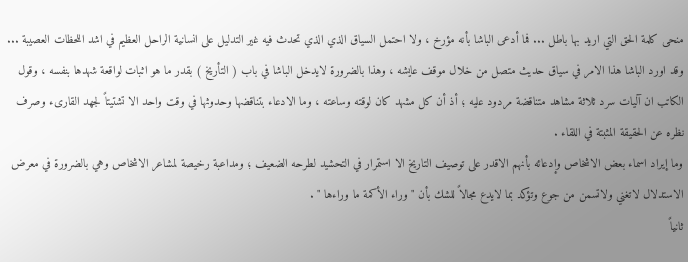منحى كلمة الحق التي اريد بها باطل ... فما أدعى الباشا بأنه مؤرخ ، ولا احتمل السياق الذي الذي تحدث فيه غير التدليل على انسانية الراحل العظيم في اشد اللحظات العصيبة ... وقد اورد الباشا هذا الامر في سياق حديث متصل من خلال موقف عايشه ، وهذا بالضرورة لايدخل الباشا في باب ( التأريخ ) بقدر ما هو اثبات لواقعة شهدها بنفسه ، وقول الكاتب ان آليات سرد ثلاثة مشاهد متناقضة مردود عليه ؛ أذ أن كل مشهد كان لوقته وساعته ، وما الادعاء بتناقضها وحدوثها في وقت واحد الا تشتيتاً لجهد القارىء وصرف نظره عن الحقيقة المثبتة في اللقاء .
وما إيراد اسماء بعض الاشخاص وإدعائه بأنهم الاقدر على توصيف التاريخ الا استمرار في التحشيد لطرحه الضعيف ؛ ومداعبة رخيصة لمشاعر الاشخاص وهي بالضرورة في معرض الاستدلال لاتغني ولاتسمن من جوع وتؤكد بما لايدع مجالاً للشك بأن " وراء الأكمة ما وراءها " .
ثانياً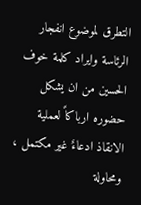التطرق لموضوع انفجار الرئاسة وايراد كلمة خوف الحسين من ان يشكل حضوره ارباكاً لعملية الانقاذ ادعاءٌ غير مكتمل ، ومحاولة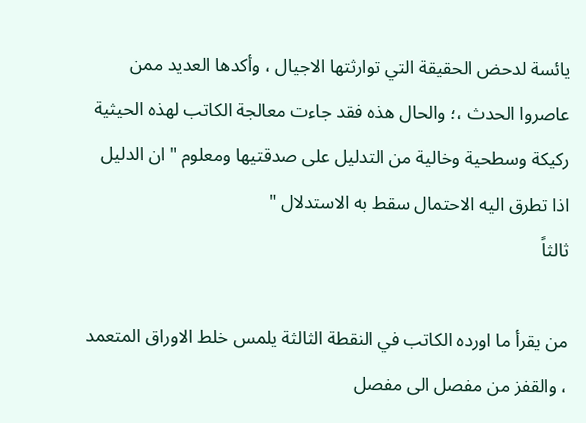يائسة لدحض الحقيقة التي توارثتها الاجيال ، وأكدها العديد ممن عاصروا الحدث ،؛ والحال هذه فقد جاءت معالجة الكاتب لهذه الحيثية ركيكة وسطحية وخالية من التدليل على صدقتيها ومعلوم " ان الدليل اذا تطرق اليه الاحتمال سقط به الاستدلال "
ثالثاً

من يقرأ ما اورده الكاتب في النقطة الثالثة يلمس خلط الاوراق المتعمد ، والقفز من مفصل الى مفصل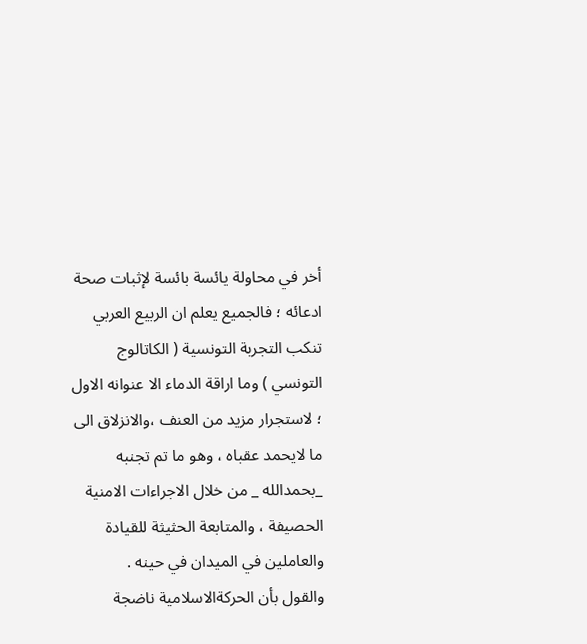أخر في محاولة يائسة بائسة لإثبات صحة ادعائه ؛ فالجميع يعلم ان الربيع العربي تنكب التجربة التونسية ( الكاتالوج التونسي ) وما اراقة الدماء الا عنوانه الاول ؛ لاستجرار مزيد من العنف ،والانزلاق الى ما لايحمد عقباه ، وهو ما تم تجنبه _بحمدالله _ من خلال الاجراءات الامنية الحصيفة ، والمتابعة الحثيثة للقيادة والعاملين في الميدان في حينه .
والقول بأن الحركةالاسلامية ناضجة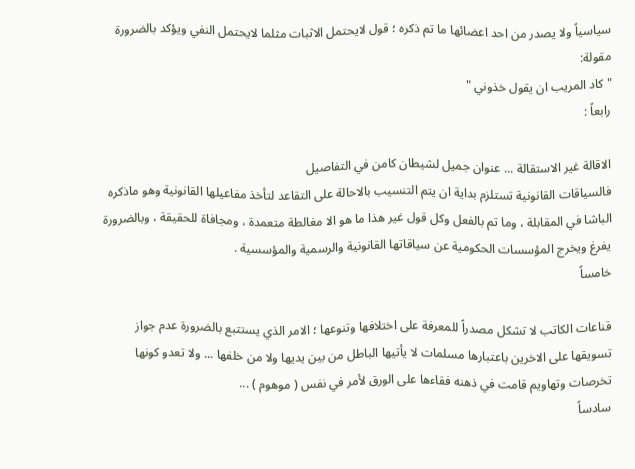سياسياً ولا يصدر من احد اعضائها ما تم ذكره ؛ قول لايحتمل الاثبات مثلما لايحتمل النفي ويؤكد بالضرورة مقولة:
" كاد المريب ان يقول خذوني "
رابعاً :

الاقالة غير الاستقالة ... عنوان جميل لشيطان كامن في التفاصيل
فالسياقات القانونية تستلزم بداية ان يتم التنسيب بالاحالة على التقاعد لتأخذ مفاعيلها القانونية وهو ماذكره الباشا في المقابلة ، وما تم بالفعل وكل قول غير هذا ما هو الا مغالطة متعمدة ، ومجافاة للحقيقة ، وبالضرورة يفرغ ويخرج المؤسسات الحكومية عن سياقاتها القانونية والرسمية والمؤسسية .
خامساً

قناعات الكاتب لا تشكل مصدراً للمعرفة على اختلافها وتنوعها ؛ الامر الذي يستتبع بالضرورة عدم جواز تسويقها على الاخرين باعتبارها مسلمات لا يأتيها الباطل من بين يديها ولا من خلفها ... ولا تعدو كونها تخرصات وتهاويم قامت في ذهنه فقاءها على الورق لأمر في نفس ( موهوم ) ...
سادساً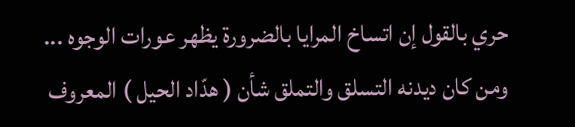حري بالقول إن اتساخ المرايا بالضرورة يظهر عورات الوجوه ... ومن كان ديدنه التسلق والتملق شأن ( هدّاد الحيل ) المعروف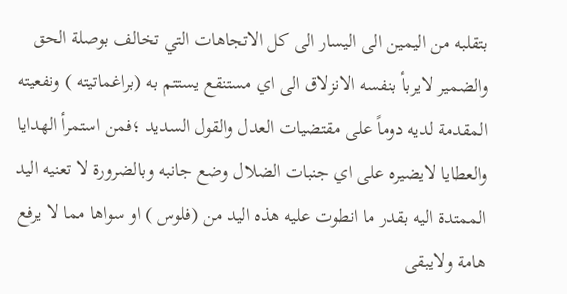بتقلبه من اليمين الى اليسار الى كل الاتجاهات التي تخالف بوصلة الحق والضمير لايربأ بنفسه الانزلاق الى اي مستنقع يستتم به (براغماتيته ) ونفعيته المقدمة لديه دوماً على مقتضيات العدل والقول السديد ؛فمن استمرأ الهدايا والعطايا لايضيره على اي جنبات الضلال وضع جانبه وبالضرورة لا تعنيه اليد الممتدة اليه بقدر ما انطوت عليه هذه اليد من (فلوس ) او سواها مما لا يرفع هامة ولايبقى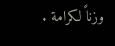وزناً لكرامة .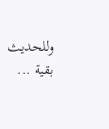وللحديث بقية ...